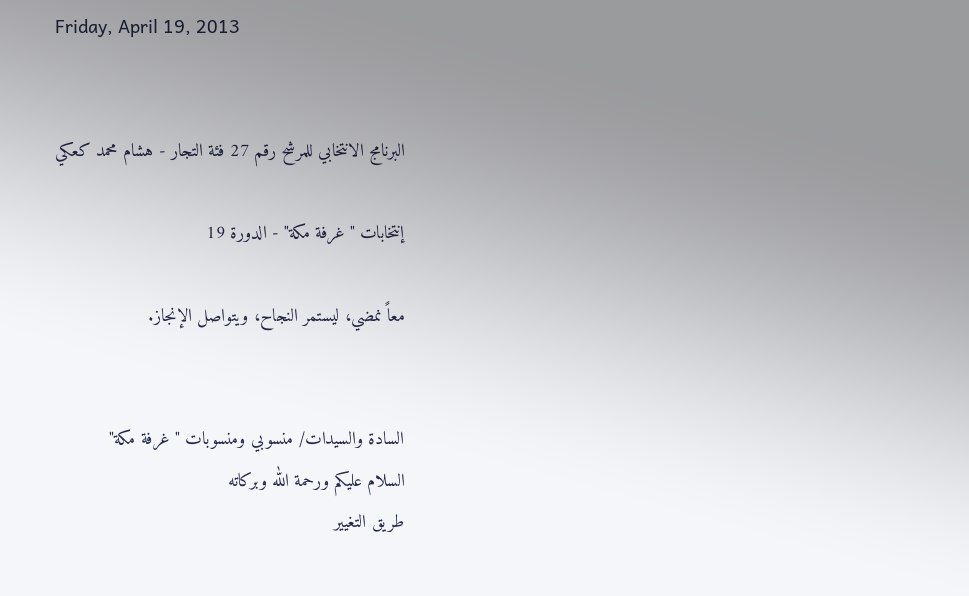Friday, April 19, 2013


البرنامج الانتخابي للمرشح رقم 27 فئة التجار - هشام محمد كعكي

إنتخابات "غرفة مكة" - الدورة 19

معاً نمضي، ليستمر النجاح، ويتواصل الإنجاز.


السادة والسيدات/ منسوبي ومنسوبات "غرفة مكة"
السلام عليكم ورحمة الله وبركاته
طريق التغيير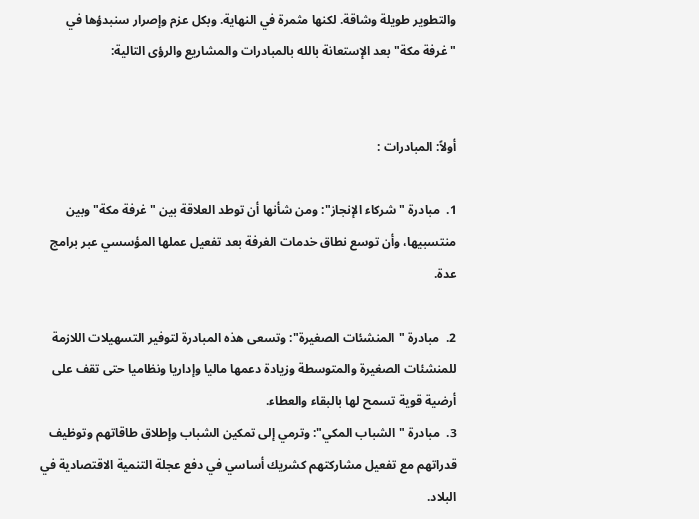والتطوير طويلة وشاقة. لكنها مثمرة في النهاية. وبكل عزم وإصرار سنبدؤها في "غرفة مكة" بعد الإستعانة بالله بالمبادرات والمشاريع والرؤى التالية:


أولاً: المبادرات :

1.  مبادرة "شركاء الإنجاز": ومن شأنها أن توطد العلاقة بين "غرفة مكة" وبين منتسبيها، وأن توسع نطاق خدمات الغرفة بعد تفعيل عملها المؤسسي عبر برامج عدة.

2.  مبادرة "المنشئات الصغيرة": وتسعى هذه المبادرة لتوفير التسهيلات اللازمة للمنشئات الصغيرة والمتوسطة وزيادة دعمها ماليا وإداريا ونظاميا حتى تقف على أرضية قوية تسمح لها بالبقاء والعطاء.
3.  مبادرة "الشباب المكي": وترمي إلى تمكين الشباب وإطلاق طاقاتهم وتوظيف قدراتهم مع تفعيل مشاركتهم كشريك أساسي في دفع عجلة التنمية الاقتصادية في البلاد.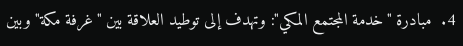4.  مبادرة "خدمة المجتمع المكي": وتهدف إلى توطيد العلاقة بين "غرفة مكة" وبين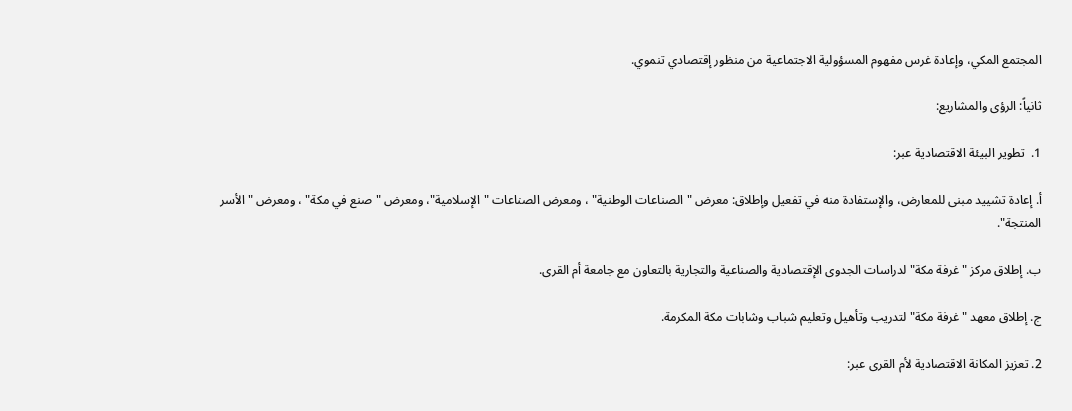المجتمع المكي، وإعادة غرس مفهوم المسؤولية الاجتماعية من منظور إقتصادي تنموي.

ثانياً: الرؤى والمشاريع:

1.  تطوير البيئة الاقتصادية عبر:

أ. إعادة تشييد مبنى للمعارض، والإستفادة منه في تفعيل وإطلاق: معرض "الصناعات الوطنية" ، ومعرض الصناعات "الإسلامية"، ومعرض "صنع في مكة" ، ومعرض "الأسر المنتجة".

ب. إطلاق مركز "غرفة مكة" لدراسات الجدوى الإقتصادية والصناعية والتجارية بالتعاون مع جامعة أم القرى.

ج. إطلاق معهد "غرفة مكة" لتدريب وتأهيل وتعليم شباب وشابات مكة المكرمة.

2. تعزيز المكانة الاقتصادية لأم القرى عبر: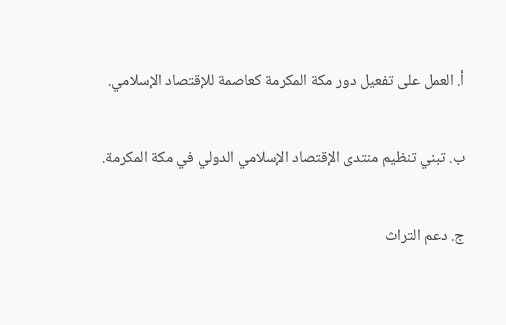أ. العمل على تفعيل دور مكة المكرمة كعاصمة للإقتصاد الإسلامي.

ب. تبني تنظيم منتدى الإقتصاد الإسلامي الدولي في مكة المكرمة.

ج. دعم التراث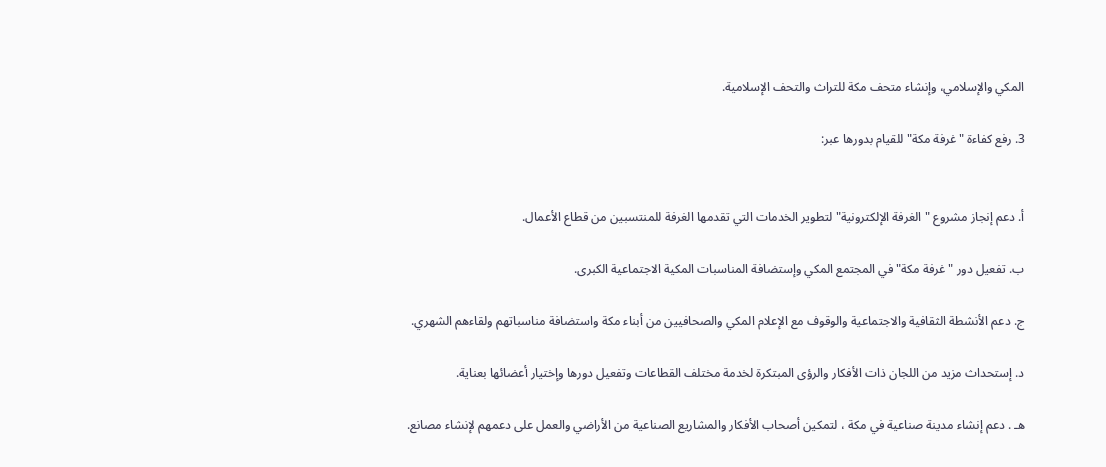المكي والإسلامي، وإنشاء متحف مكة للتراث والتحف الإسلامية.

3. رفع كفاءة "غرفة مكة" للقيام بدورها عبر:


أ. دعم إنجاز مشروع "الغرفة الإلكترونية" لتطوير الخدمات التي تقدمها الغرفة للمنتسبين من قطاع الأعمال.

ب. تفعيل دور "غرفة مكة" في المجتمع المكي وإستضافة المناسبات المكية الاجتماعية الكبرى.

ج. دعم الأنشطة الثقافية والاجتماعية والوقوف مع الإعلام المكي والصحافيين من أبناء مكة واستضافة مناسباتهم ولقاءهم الشهري.

د. إستحداث مزيد من اللجان ذات الأفكار والرؤى المبتكرة لخدمة مختلف القطاعات وتفعيل دورها وإختيار أعضائها بعناية.

هـ . دعم إنشاء مدينة صناعية في مكة ، لتمكين أصحاب الأفكار والمشاريع الصناعية من الأراضي والعمل على دعمهم لإنشاء مصانع.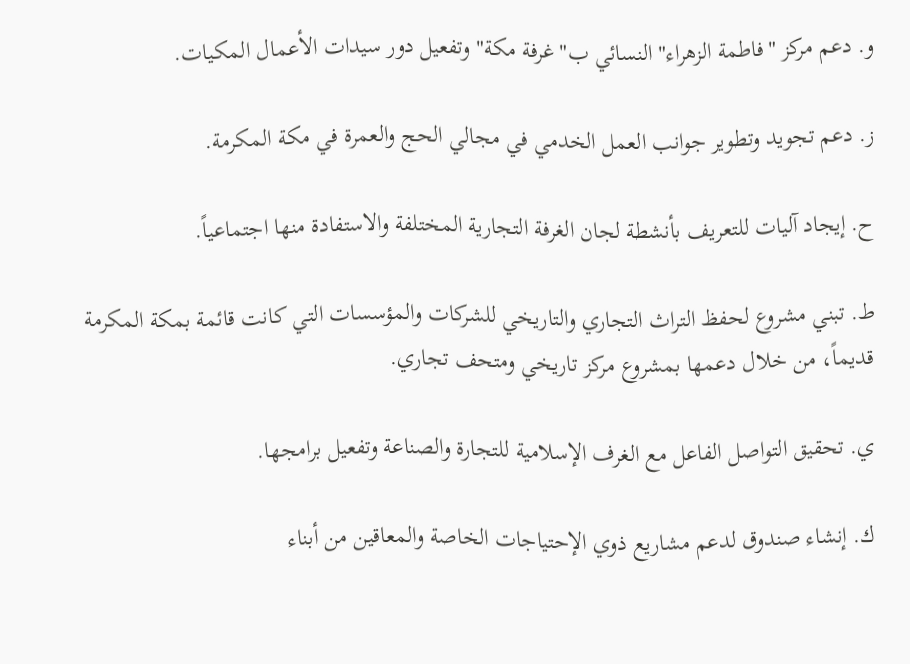و. دعم مركز "فاطمة الزهراء" النسائي ب"غرفة مكة" وتفعيل دور سيدات الأعمال المكيات.

ز. دعم تجويد وتطوير جوانب العمل الخدمي في مجالي الحج والعمرة في مكة المكرمة.

ح. إيجاد آليات للتعريف بأنشطة لجان الغرفة التجارية المختلفة والاستفادة منها اجتماعياً.

ط. تبني مشروع لحفظ التراث التجاري والتاريخي للشركات والمؤسسات التي كانت قائمة بمكة المكرمة قديماً، من خلال دعمها بمشروع مركز تاريخي ومتحف تجاري.

ي. تحقيق التواصل الفاعل مع الغرف الإسلامية للتجارة والصناعة وتفعيل برامجها.

ك. إنشاء صندوق لدعم مشاريع ذوي الإحتياجات الخاصة والمعاقين من أبناء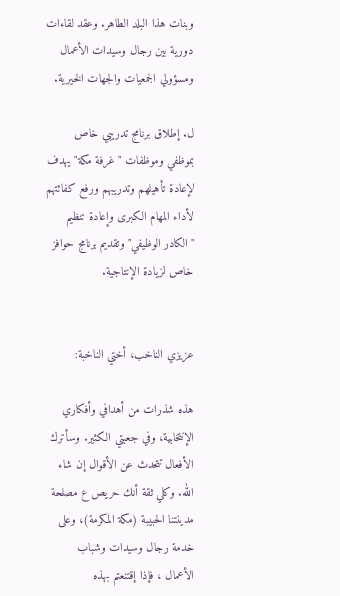وبنات هذا البلد الطاهر. وعقد لقاءات دورية بين رجال وسيدات الأعمال ومسؤولي الجمعيات والجهات الخيرية.

ل. إطلاق برنامج تدريبي خاص بموظفي وموظفات "غرفة مكة" يهدف لإعادة تأهيلهم وتدريبهم ورفع كفائتهم لأداء المهام الكبرى وإعادة تنظيم "الكادر الوظيفي" وتقديم برنامج حوافز خاص لزيادة الإنتاجية.


عزيزي الناخب، أختي الناخبة:

هذه شذرات من أهدافي وأفكاري الإنتخابية، وفي جعبتي الكثير. وسأترك الأفعال تتحدث عن الأقوال إن شاء الله. وكلي ثقة أنك حريص ع مصلحة مدينتنا الحبيبة (مكة المكرمة)، وعلى خدمة رجال وسيدات وشباب الأعمال ، فإذا إقتنعتم بهذه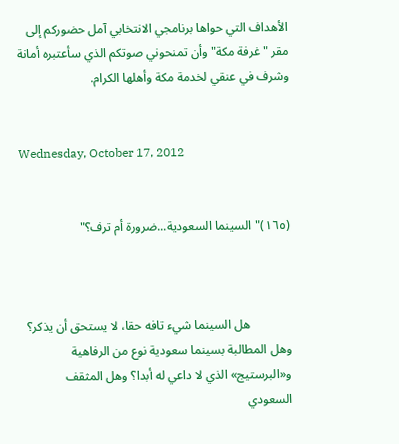الأهداف التي حواها برنامجي الانتخابي آمل حضوركم إلى مقر "غرفة مكة" وأن تمنحوني صوتكم الذي سأعتبره أمانة وشرف في عنقي لخدمة مكة وأهلها الكرام.


Wednesday, October 17, 2012


(١٦٥)"السينما السعودية...ضرورة أم ترف؟"



             هل السينما شيء تافه حقا، لا يستحق أن يذكر؟ وهل المطالبة بسينما سعودية نوع من الرفاهية و«البرستيج» الذي لا داعي له أبدا؟ وهل المثقف السعودي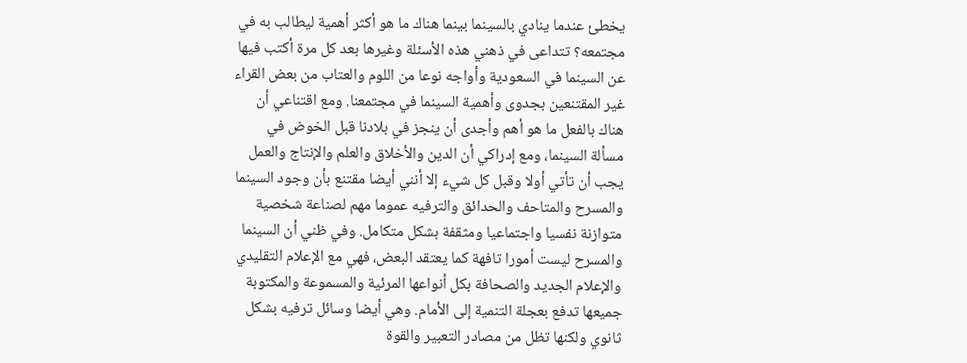يخطئ عندما ينادي بالسينما بينما هناك ما هو أكثر أهمية ليطالب به في مجتمعه؟ تتداعى في ذهني هذه الأسئلة وغيرها بعد كل مرة أكتب فيها عن السينما في السعودية وأواجه نوعا من اللوم والعتاب من بعض القراء غير المقتنعين بجدوى وأهمية السينما في مجتمعنا. ومع اقتناعي أن هناك بالفعل ما هو أهم وأجدى أن ينجز في بلادنا قبل الخوض في مسألة السينما، ومع إدراكي أن الدين والأخلاق والعلم والإنتاج والعمل يجب أن تأتي أولا وقبل كل شيء إلا أنني أيضا مقتنع بأن وجود السينما والمسرح والمتاحف والحدائق والترفيه عموما مهم لصناعة شخصية متوازنة نفسيا واجتماعيا ومثقفة بشكل متكامل. وفي ظني أن السينما والمسرح ليست أمورا تافهة كما يعتقد البعض، فهي مع الإعلام التقليدي والإعلام الجديد والصحافة بكل أنواعها المرئية والمسموعة والمكتوبة جميعها تدفع بعجلة التنمية إلى الأمام. وهي أيضا وسائل ترفيه بشكل ثانوي ولكنها تظل من مصادر التعبير والقوة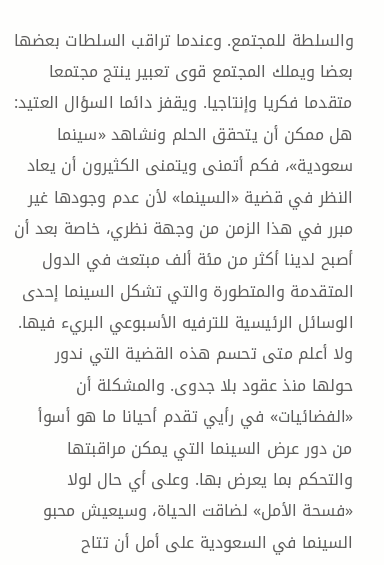والسلطة للمجتمع. وعندما تراقب السلطات بعضها بعضا ويملك المجتمع قوى تعبير ينتج مجتمعا متقدما فكريا وإنتاجيا. ويقفز دائما السؤال العتيد: هل ممكن أن يتحقق الحلم ونشاهد «سينما سعودية»، فكم أتمنى ويتمنى الكثيرون أن يعاد النظر في قضية «السينما» لأن عدم وجودها غير مبرر في هذا الزمن من وجهة نظري، خاصة بعد أن أصبح لدينا أكثر من مئة ألف مبتعث في الدول المتقدمة والمتطورة والتي تشكل السينما إحدى الوسائل الرئيسية للترفيه الأسبوعي البريء فيها. ولا أعلم متى تحسم هذه القضية التي ندور حولها منذ عقود بلا جدوى. والمشكلة أن «الفضائيات» في رأيي تقدم أحيانا ما هو أسوأ من دور عرض السينما التي يمكن مراقبتها والتحكم بما يعرض بها. وعلى أي حال لولا «فسحة الأمل» لضاقت الحياة، وسيعيش محبو السينما في السعودية على أمل أن تتاح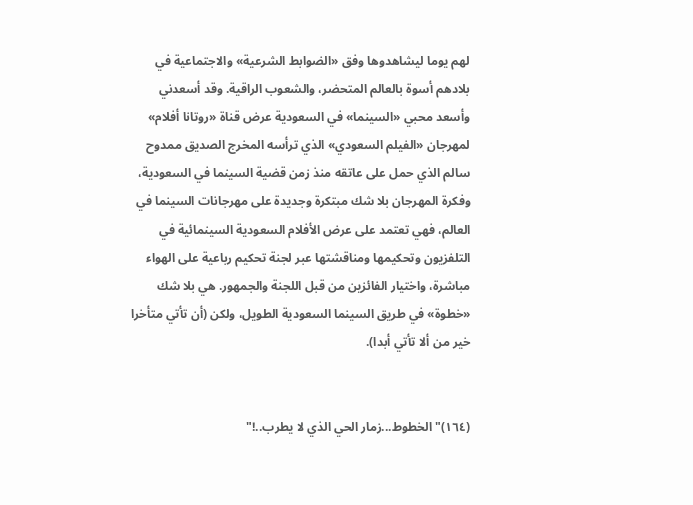لهم يوما ليشاهدوها وفق «الضوابط الشرعية» والاجتماعية في بلادهم أسوة بالعالم المتحضر، والشعوب الراقية. وقد أسعدني وأسعد محبي «السينما» في السعودية عرض قناة «روتانا أفلام» لمهرجان «الفيلم السعودي» الذي ترأسه المخرج الصديق ممدوح سالم الذي حمل على عاتقه منذ زمن قضية السينما في السعودية، وفكرة المهرجان بلا شك مبتكرة وجديدة على مهرجانات السينما في العالم، فهي تعتمد على عرض الأفلام السعودية السينمائية في التلفزيون وتحكيمها ومناقشتها عبر لجنة تحكيم رباعية على الهواء مباشرة، واختيار الفائزين من قبل اللجنة والجمهور. هي بلا شك «خطوة» في طريق السينما السعودية الطويل، ولكن (أن تأتي متأخرا خير من ألا تأتي أبدا).


(١٦٤)"الخطوط...زمار الحي الذي لا يطرب..!"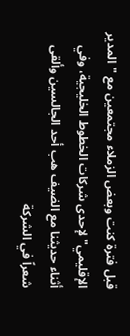قبل فترة كنت وبعض الزملاء مجتمعين مع "المدير الإقليمي" لإحدى شركات الخطوط الخليجية، وفي أثناء حديثنا مع الضيف هب أحد الجالسين وألقى شعراً في الشركة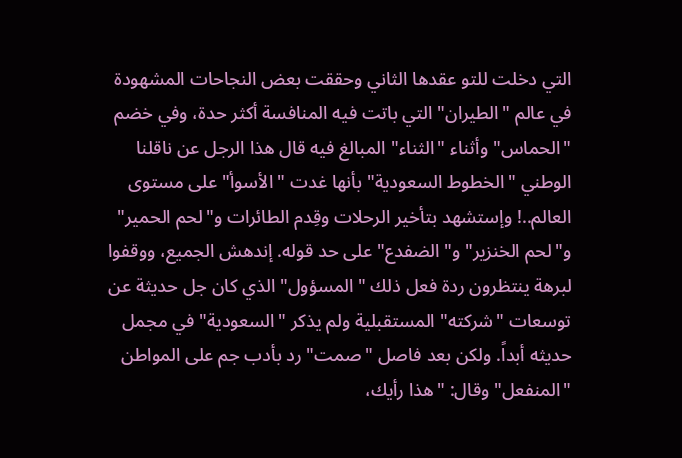التي دخلت للتو عقدها الثاني وحققت بعض النجاحات المشهودة في عالم "الطيران" التي باتت فيه المنافسة أكثر حدة، وفي خضم "الحماس" وأثناء "الثناء" المبالغ فيه قال هذا الرجل عن ناقلنا الوطني "الخطوط السعودية" بأنها غدت "الأسوأ" على مستوى العالم..! وإستشهد بتأخير الرحلات وقِدم الطائرات و"لحم الحمير" و"لحم الخنزير" و"الضفدع" على حد قوله. إندهش الجميع، ووقفوا لبرهة ينتظرون ردة فعل ذلك "المسؤول" الذي كان جل حديثة عن توسعات "شركته" المستقبلية ولم يذكر "السعودية" في مجمل حديثه أبداً. ولكن بعد فاصل "صمت" رد بأدب جم على المواطن "المنفعل" وقال: "هذا رأيك،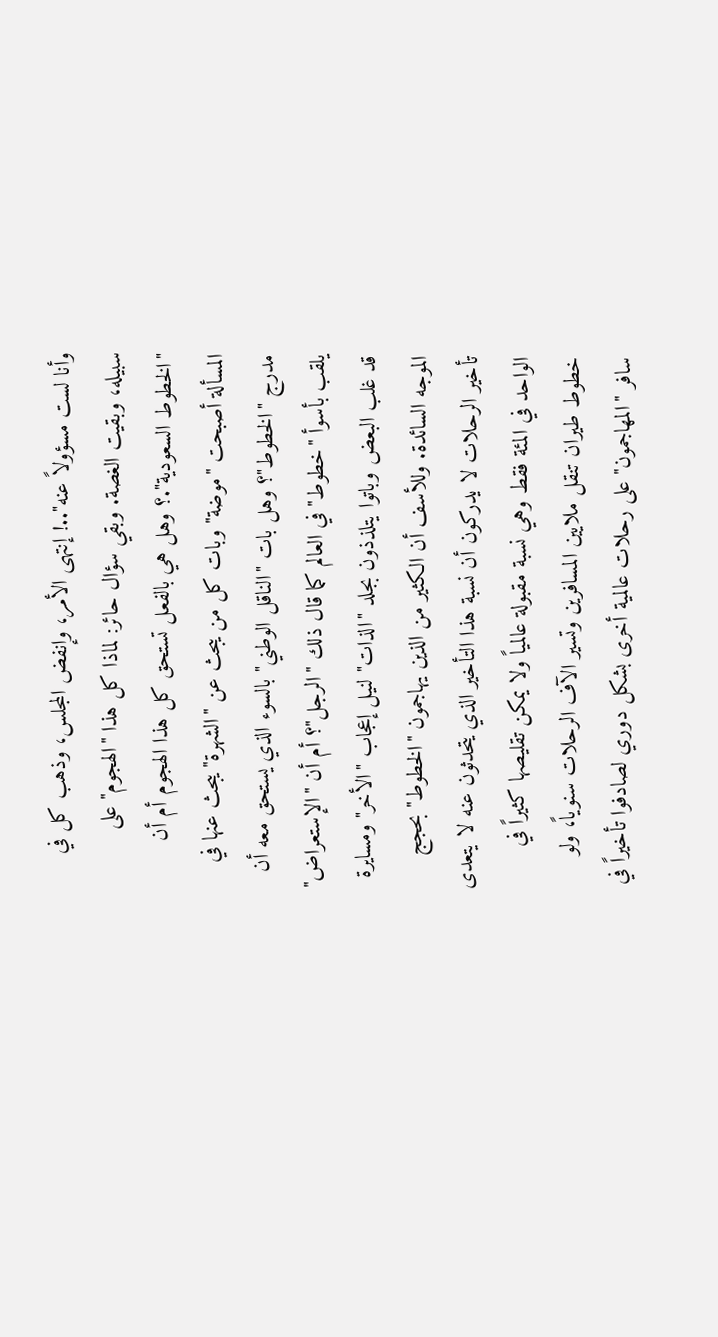وأنا لست مسؤولاً عنه"..! إنتهى الأمر، وإنفض المجلس، وذهب كل في سبيله، وبقيت الغصة. وبقي سؤال حائر: لماذا كل هذا "الهجوم" على "الخطوط السعودية".؟ وهل هي بالفعل تستحق كل هذا الهجوم أم أن المسألة أصبحت "موضة" وبات كل من يبحث عن "الشهرة" يبحث عنها في مدرج "الخطوط"؟ وهل بات "الناقل الوطني" بالسوء الذي يستحق معه أن يلقب بأسوأ "خطوط" في العالم كما قال ذلك "الرجل"؟ أم أن "الإستعراض" قد غلب البعض وباتوا يتلذذون بجلد "الذات" لنيل إعجاب "الأخر" ومسايرة الموجه السائدة. وللأسف أن الكثير من الذين يهاجمون "الخطوط" بحجج تأخير الرحلات لا يدركون أن نسبة هذا التأخير الذي يتحدثون عنه لا يتعدى الواحد في المئة فقط وهي نسبة مقبولة عالمياً ولا يمكن تقليصها كثيراً في خطوط طيران تنقل ملايين المسافرين وتسير الآف الرحلات سنوياً، ولو سافر "المهاجمون" على رحلات عالمية أخرى بشكل دوري لصادفوا تأخيراً في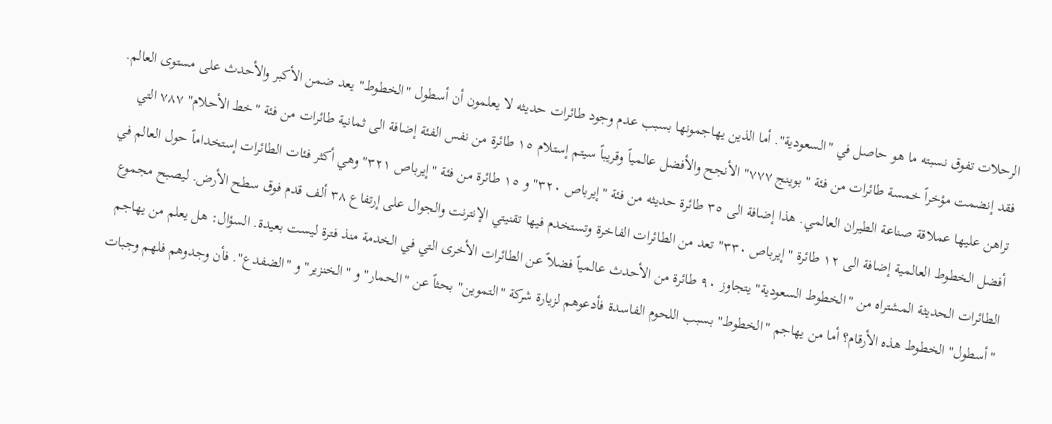الرحلات تفوق نسبته ما هو حاصل في "السعودية". أما الذين يهاجمونها بسبب عدم وجود طائرات حديثه لا يعلمون أن أسطول "الخطوط" يعد ضمن الأكبر والأحدث على مستوى العالم. فقد إنضمت مؤخراً خمسة طائرات من فئة "بوينج ٧٧٧" الأنجح والأفضل عالمياً وقريباً سيتم إستلام ١٥ طائرة من نفس الفئة إضافة الى ثمانية طائرات من فئة "خط الأحلام" ٧٨٧ التي تراهن عليها عملاقة صناعة الطيران العالمي. هذا إضافة الى ٣٥ طائرة حديثه من فئة "إيرباص ٣٢٠" و ١٥ طائرة من فئة "إيرباص ٣٢١" وهي أكثر فئات الطائرات إستخداماً حول العالم في أفضل الخطوط العالمية إضافة الى ١٢ طائرة "إيرباص ٣٣٠" تعد من الطائرات الفاخرة وتستخدم فيها تقنيتي الإنترنت والجوال على إرتفاع ٣٨ ألف قدم فوق سطح الأرض. ليصبح مجموع الطائرات الحديثة المشتراه من "الخطوط السعودية" يتجاوز ٩٠ طائرة من الأحدث عالمياً فضلاً عن الطائرات الأخرى التي في الخدمة منذ فترة ليست بعيدة. السؤال: هل يعلم من يهاجم "أسطول" الخطوط هذه الأرقام؟ أما من يهاجم "الخطوط" بسبب اللحوم الفاسدة فأدعوهم لزيارة شركة "التموين" بحثاً عن "الحمار" و "الخنزير" و "الضفدع". فأن وجدوهم فلهم وجبات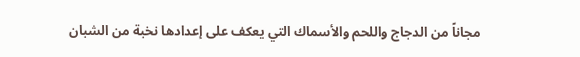مجاناً من الدجاج واللحم والأسماك التي يعكف على إعدادها نخبة من الشبان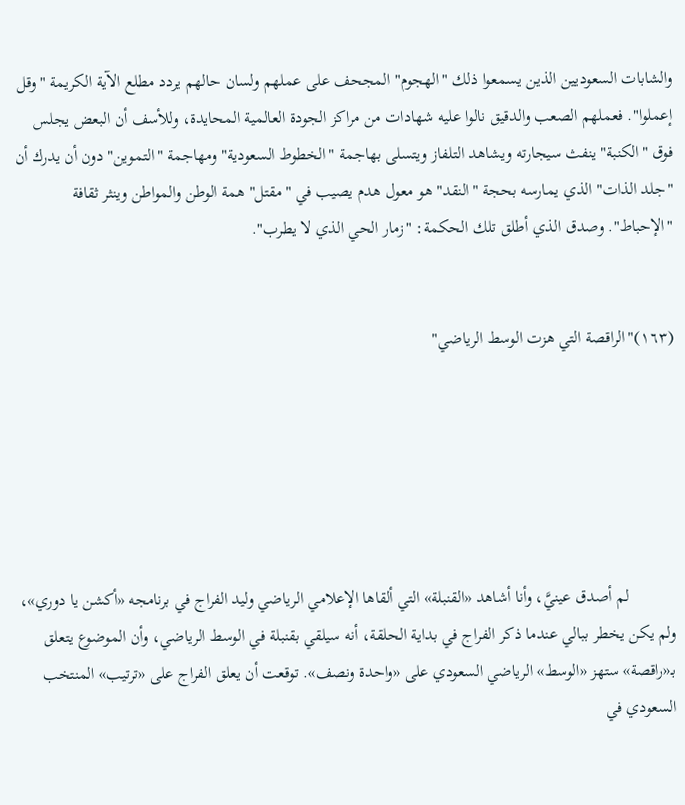والشابات السعوديين الذين يسمعوا ذلك "الهجوم" المجحف على عملهم ولسان حالهم يردد مطلع الآية الكريمة "وقل إعملوا". فعملهم الصعب والدقيق نالوا عليه شهادات من مراكز الجودة العالمية المحايدة، وللأسف أن البعض يجلس فوق "الكنبة" ينفث سيجارته ويشاهد التلفاز ويتسلى بهاجمة "الخطوط السعودية" ومهاجمة "التموين" دون أن يدرك أن "جلد الذات" الذي يمارسه بحجة "النقد" هو معول هدم يصيب في "مقتل" همة الوطن والمواطن وينثر ثقافة "الإحباط". وصدق الذي أطلق تلك الحكمة: "زمار الحي الذي لا يطرب".


(١٦٣)"الراقصة التي هزت الوسط الرياضي"






           لم أصدق عينيَّ، وأنا أشاهد «القنبلة» التي ألقاها الإعلامي الرياضي وليد الفراج في برنامجه «أكشن يا دوري»، ولم يكن يخطر ببالي عندما ذكر الفراج في بداية الحلقة، أنه سيلقي بقنبلة في الوسط الرياضي، وأن الموضوع يتعلق بـ«راقصة» ستهز «الوسط» الرياضي السعودي على «واحدة ونصف». توقعت أن يعلق الفراج على «ترتيب» المنتخب السعودي في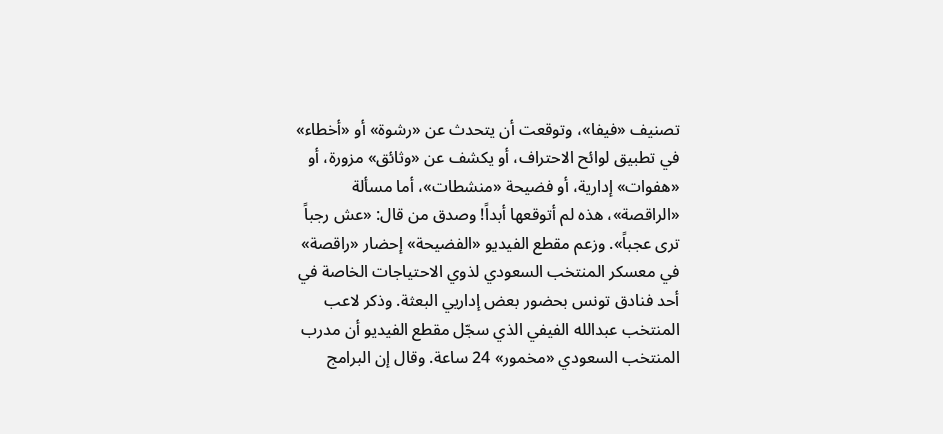تصنيف «فيفا»، وتوقعت أن يتحدث عن «رشوة» أو «أخطاء» في تطبيق لوائح الاحتراف، أو يكشف عن «وثائق» مزورة، أو «هفوات» إدارية، أو فضيحة «منشطات»، أما مسألة «الراقصة»، هذه لم أتوقعها أبداً! وصدق من قال: «عش رجباً ترى عجباً». وزعم مقطع الفيديو «الفضيحة» إحضار «راقصة» في معسكر المنتخب السعودي لذوي الاحتياجات الخاصة في أحد فنادق تونس بحضور بعض إداريي البعثة. وذكر لاعب المنتخب عبدالله الفيفي الذي سجّل مقطع الفيديو أن مدرب المنتخب السعودي «مخمور» 24 ساعة. وقال إن البرامج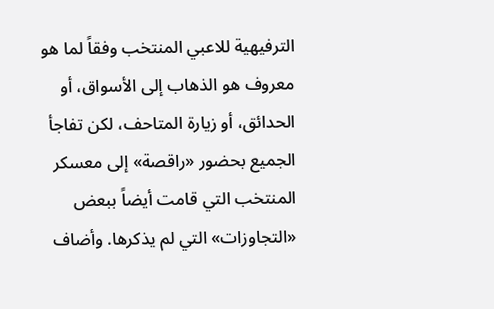الترفيهية للاعبي المنتخب وفقاً لما هو معروف هو الذهاب إلى الأسواق، أو الحدائق، أو زيارة المتاحف، لكن تفاجأ الجميع بحضور «راقصة» إلى معسكر المنتخب التي قامت أيضاً ببعض «التجاوزات» التي لم يذكرها. وأضاف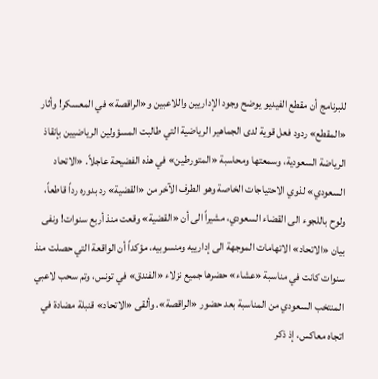للبرنامج أن مقطع الفيديو يوضح وجود الإداريين واللاعبين و«الراقصة» في المعسكر! وأثار «المقطع» ردود فعل قوية لدى الجماهير الرياضية التي طالبت المسؤولين الرياضيين بإنقاذ الرياضة السعودية، وسمعتها ومحاسبة «المتورطين» في هذه الفضيحة عاجلاً. «الاتحاد السعودي» لذوي الاحتياجات الخاصة وهو الطرف الآخر من «القضية» رد بدوره رداً قاطعاً، ولوح باللجوء الى القضاء السعودي، مشيراً الى أن «القضية» وقعت منذ أربع سنوات! ونفى بيان «الاتحاد» الاتهامات الموجهة الى إدارييه ومنسوبيه، مؤكداً أن الواقعة التي حصلت منذ سنوات كانت في مناسبة «عشاء» حضرها جميع نزلاء «الفندق» في تونس، وتم سحب لاعبي المنتخب السعودي من المناسبة بعد حضور «الراقصة». وألقى «الاتحاد» قنبلة مضادة في اتجاه معاكس، إذ ذكر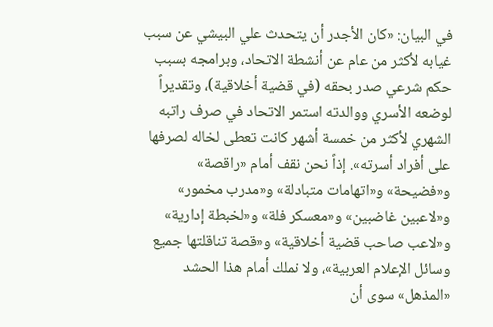في البيان: «كان الأجدر أن يتحدث علي البيشي عن سبب غيابه لأكثر من عام عن أنشطة الاتحاد، وبرامجه بسبب حكم شرعي صدر بحقه (في قضية أخلاقية)، وتقديراً لوضعه الأسري ووالدته استمر الاتحاد في صرف راتبه الشهري لأكثر من خمسة أشهر كانت تعطى لخاله لصرفها على أفراد أسرته». إذاً نحن نقف أمام «راقصة» و«فضيحة» و«اتهامات متبادلة» و«مدرب مخمور» و«لاعبين غاضبين» و«معسكر فلة» و«لخبطة إدارية» و«لاعب صاحب قضية أخلاقية» و«قصة تناقلتها جميع وسائل الإعلام العربية»، ولا نملك أمام هذا الحشد «المذهل» سوى أن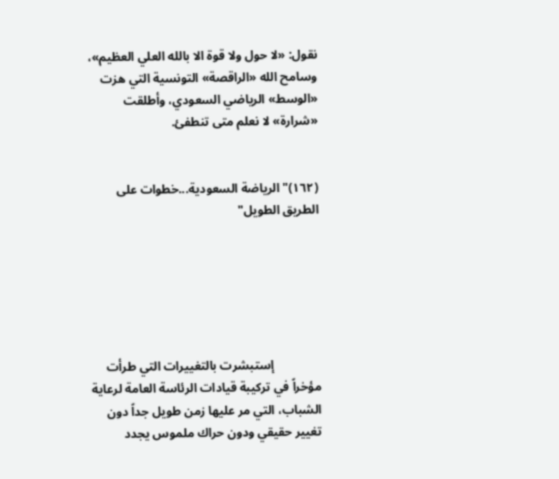نقول: «لا حول ولا قوة الا بالله العلي العظيم»، وسامح الله «الراقصة» التونسية التي هزت «الوسط» الرياضي السعودي، وأطلقت «شرارة» لا نعلم متى تنطفئ.


(١٦٢)"الرياضة السعودية...خطوات على الطريق الطويل"






               إستبشرت بالتغييرات التي طرأت مؤخراً في تركيبة قيادات الرئاسة العامة لرعاية الشباب، التي مر عليها زمن طويل جداً دون تغيير حقيقي ودون حراك ملموس يجدد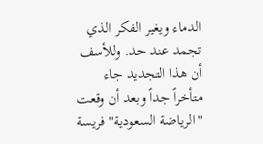الدماء ويغير الفكر الذي تجمد عند حد. وللأسف أن هذا التجديد جاء متأخراً جداً وبعد أن وقعت "الرياضة السعودية" فريسة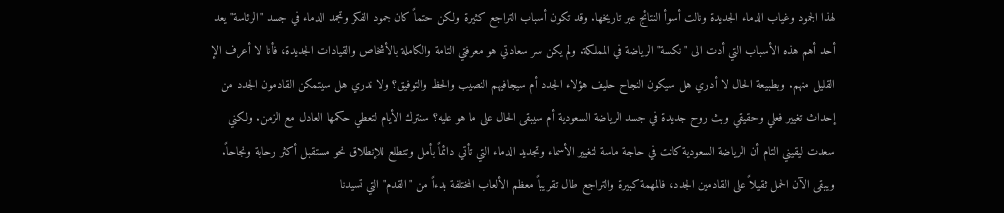لهذا الجمود وغياب الدماء الجديدة ونالت أسوأ النتائج عبر تاريخها. وقد تكون أسباب التراجع كثيرة ولكن حتماً كان جمود الفكر وتجمد الدماء في جسد "الرئاسة" يعد أحد أهم هذه الأسباب التي أدت الى "نكسة" الرياضة في المملكة. ولم يكن سر سعادتي هو معرفتي التامة والكاملة بالأشخاص والقيادات الجديدة، فأنا لا أعرف الإ القليل منهم. وبطبيعة الحال لا أدري هل سيكون النجاح حليف هؤلاء الجدد أم سيجافيهم النصيب والحظ والتوفيق؟ ولا ندري هل سيتمكن القادمون الجدد من إحداث تغيير فعلي وحقيقي وبث روح جديدة في جسد الرياضة السعودية أم سيبقى الحال على ما هو عليه؟ سنترك الأيام لتعطي حكمها العادل مع الزمن. ولكني سعدت ليقيني التام أن الرياضة السعودية كانت في حاجة ماسة لتغيير الأسماء وتجديد الدماء التي تأتي دائماً بأمل وتتطلع للإنطلاق نحو مستقبل أكثر رحابة ونجاحاً. ويبقى الآن الحمل ثقيلاً على القادمين الجدد، فالمهمة كبيرة والتراجع طال تقريباً معظم الألعاب المختلفة بدءاً من "القدم" التي تسيدنا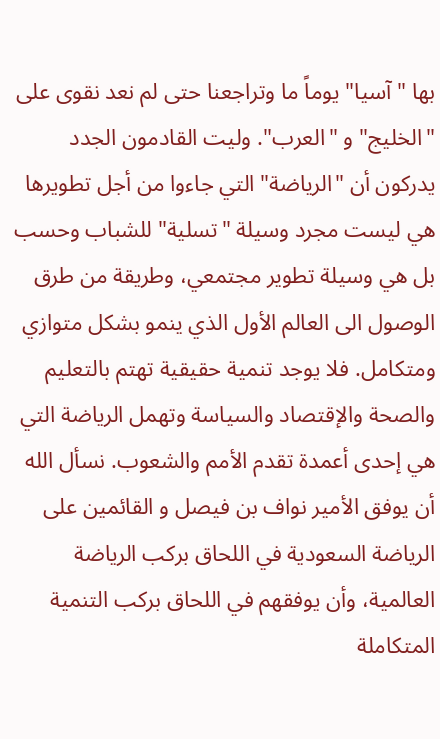بها "آسيا" يوماً ما وتراجعنا حتى لم نعد نقوى على "الخليج" و "العرب". وليت القادمون الجدد يدركون أن "الرياضة" التي جاءوا من أجل تطويرها هي ليست مجرد وسيلة "تسلية" للشباب وحسب بل هي وسيلة تطوير مجتمعي، وطريقة من طرق الوصول الى العالم الأول الذي ينمو بشكل متوازي ومتكامل. فلا يوجد تنمية حقيقية تهتم بالتعليم والصحة والإقتصاد والسياسة وتهمل الرياضة التي هي إحدى أعمدة تقدم الأمم والشعوب. نسأل الله أن يوفق الأمير نواف بن فيصل و القائمين على الرياضة السعودية في اللحاق بركب الرياضة العالمية، وأن يوفقهم في اللحاق بركب التنمية المتكاملة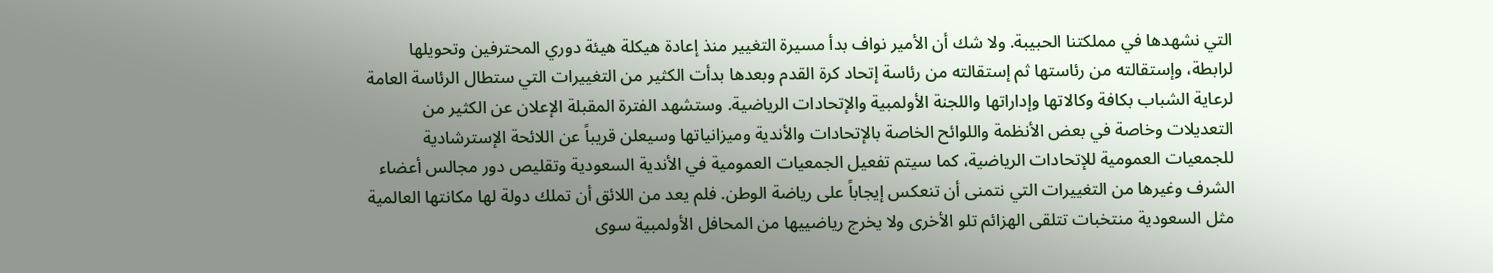التي نشهدها في مملكتنا الحبيبة. ولا شك أن الأمير نواف بدأ مسيرة التغيير منذ إعادة هيكلة هيئة دوري المحترفين وتحويلها لرابطة، وإستقالته من رئاستها ثم إستقالته من رئاسة إتحاد كرة القدم وبعدها بدأت الكثير من التغييرات التي ستطال الرئاسة العامة لرعاية الشباب بكافة وكالاتها وإداراتها واللجنة الأولمبية والإتحادات الرياضية. وستشهد الفترة المقبلة الإعلان عن الكثير من التعديلات وخاصة في بعض الأنظمة واللوائح الخاصة بالإتحادات والأندية وميزانياتها وسيعلن قريباً عن اللائحة الإسترشادية للجمعيات العمومية للإتحادات الرياضية، كما سيتم تفعيل الجمعيات العمومية في الأندية السعودية وتقليص دور مجالس أعضاء الشرف وغيرها من التغييرات التي نتمنى أن تنعكس إيجاباً على رياضة الوطن. فلم يعد من اللائق أن تملك دولة لها مكانتها العالمية مثل السعودية منتخبات تتلقى الهزائم تلو الأخرى ولا يخرج رياضييها من المحافل الأولمبية سوى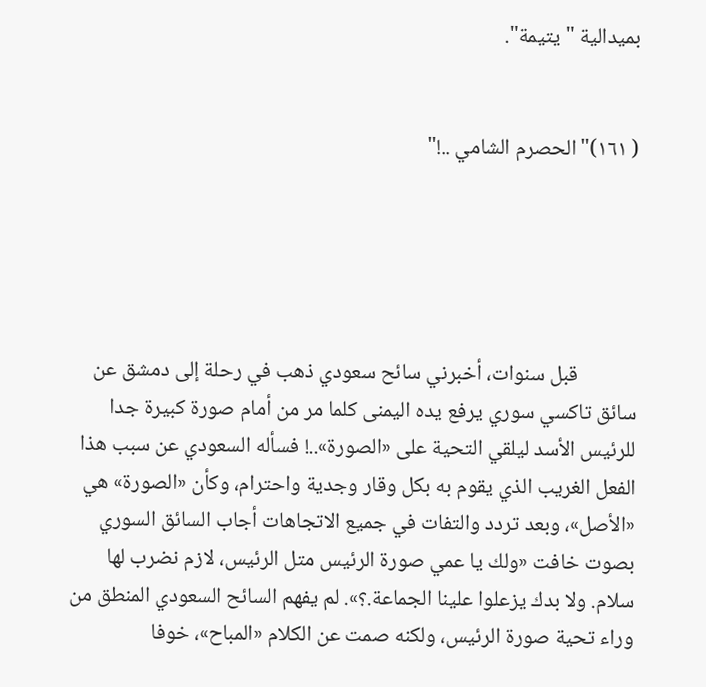بميدالية "يتيمة".


( ١٦١)"الحصرم الشامي ..!"





            قبل سنوات، أخبرني سائح سعودي ذهب في رحلة إلى دمشق عن سائق تاكسي سوري يرفع يده اليمنى كلما مر من أمام صورة كبيرة جدا للرئيس الأسد ليلقي التحية على «الصورة»..! فسأله السعودي عن سبب هذا الفعل الغريب الذي يقوم به بكل وقار وجدية واحترام، وكأن «الصورة» هي «الأصل»، وبعد تردد والتفات في جميع الاتجاهات أجاب السائق السوري بصوت خافت «ولك يا عمي صورة الرئيس متل الرئيس، لازم نضرب لها سلام. ولا بدك يزعلوا علينا الجماعة.؟». لم يفهم السائح السعودي المنطق من وراء تحية صورة الرئيس، ولكنه صمت عن الكلام «المباح»، خوفا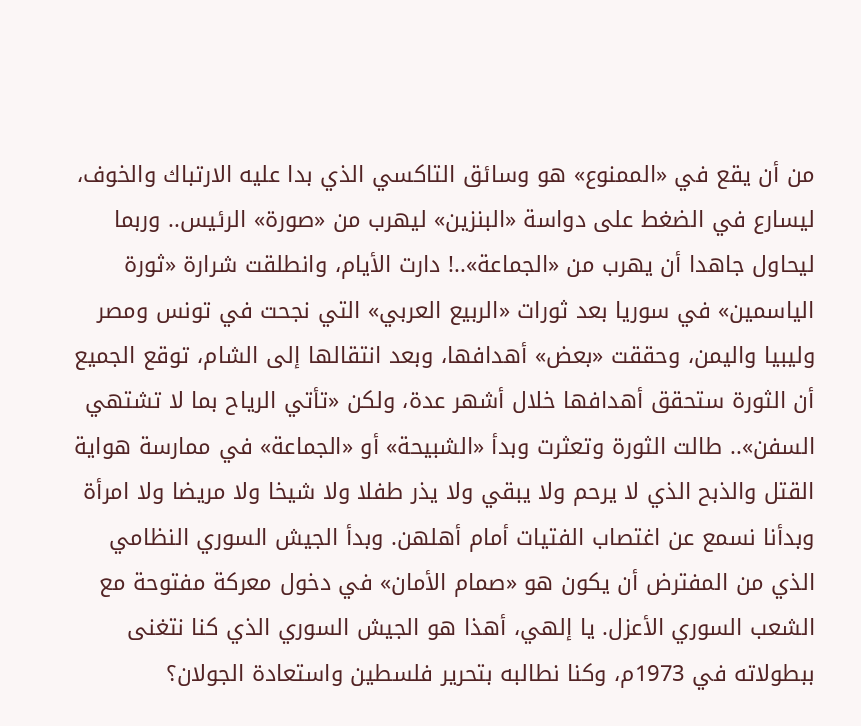من أن يقع في «الممنوع» هو وسائق التاكسي الذي بدا عليه الارتباك والخوف، ليسارع في الضغط على دواسة «البنزين» ليهرب من «صورة» الرئيس.. وربما ليحاول جاهدا أن يهرب من «الجماعة»..! دارت الأيام، وانطلقت شرارة «ثورة الياسمين» في سوريا بعد ثورات «الربيع العربي» التي نجحت في تونس ومصر وليبيا واليمن، وحققت «بعض» أهدافها، وبعد انتقالها إلى الشام، توقع الجميع أن الثورة ستحقق أهدافها خلال أشهر عدة، ولكن «تأتي الرياح بما لا تشتهي السفن».. طالت الثورة وتعثرت وبدأ «الشبيحة» أو «الجماعة» في ممارسة هواية القتل والذبح الذي لا يرحم ولا يبقي ولا يذر طفلا ولا شيخا ولا مريضا ولا امرأة وبدأنا نسمع عن اغتصاب الفتيات أمام أهلهن. وبدأ الجيش السوري النظامي الذي من المفترض أن يكون هو «صمام الأمان» في دخول معركة مفتوحة مع الشعب السوري الأعزل. يا إلهي، أهذا هو الجيش السوري الذي كنا نتغنى ببطولاته في 1973م، وكنا نطالبه بتحرير فلسطين واستعادة الجولان؟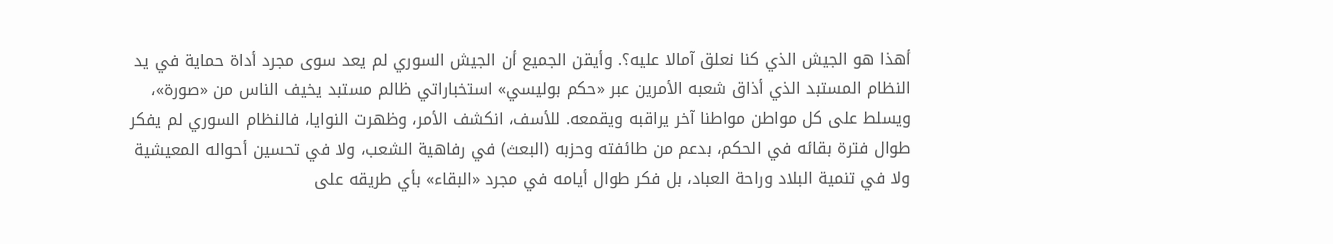أهذا هو الجيش الذي كنا نعلق آمالا عليه؟. وأيقن الجميع أن الجيش السوري لم يعد سوى مجرد أداة حماية في يد النظام المستبد الذي أذاق شعبه الأمرين عبر «حكم بوليسي» استخباراتي ظالم مستبد يخيف الناس من «صورة»، ويسلط على كل مواطن مواطنا آخر يراقبه ويقمعه. للأسف، انكشف الأمر، وظهرت النوايا، فالنظام السوري لم يفكر طوال فترة بقائه في الحكم، بدعم من طائفته وحزبه (البعث) في رفاهية الشعب، ولا في تحسين أحواله المعيشية ولا في تنمية البلاد وراحة العباد، بل فكر طوال أيامه في مجرد «البقاء» بأي طريقه على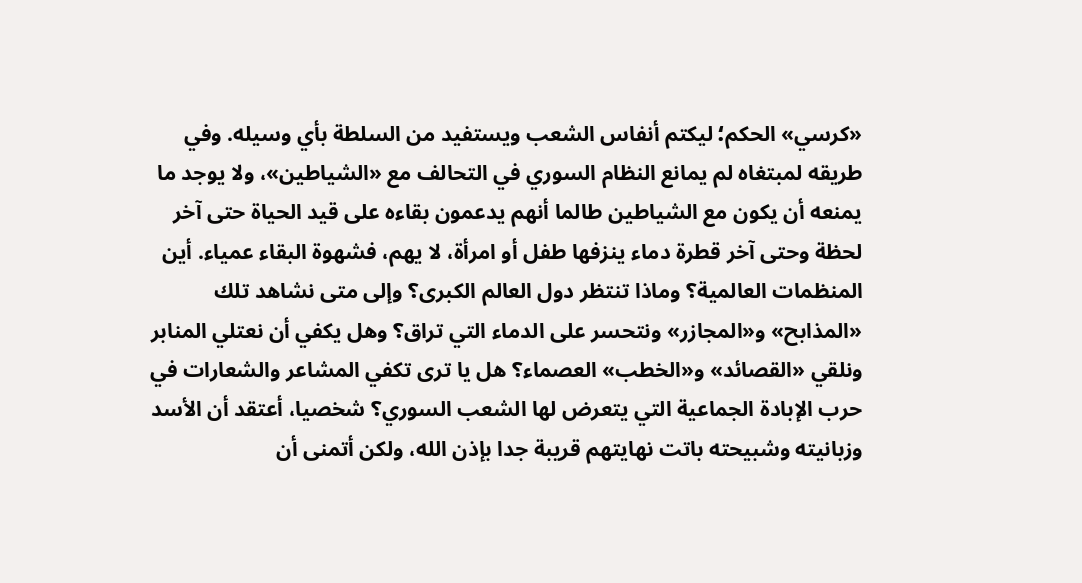«كرسي» الحكم؛ ليكتم أنفاس الشعب ويستفيد من السلطة بأي وسيله. وفي طريقه لمبتغاه لم يمانع النظام السوري في التحالف مع «الشياطين»، ولا يوجد ما يمنعه أن يكون مع الشياطين طالما أنهم يدعمون بقاءه على قيد الحياة حتى آخر لحظة وحتى آخر قطرة دماء ينزفها طفل أو امرأة، لا يهم، فشهوة البقاء عمياء. أين المنظمات العالمية؟ وماذا تنتظر دول العالم الكبرى؟ وإلى متى نشاهد تلك «المذابح» و«المجازر» ونتحسر على الدماء التي تراق؟ وهل يكفي أن نعتلي المنابر ونلقي «القصائد» و«الخطب» العصماء؟ هل يا ترى تكفي المشاعر والشعارات في حرب الإبادة الجماعية التي يتعرض لها الشعب السوري؟ شخصيا، أعتقد أن الأسد وزبانيته وشبيحته باتت نهايتهم قريبة جدا بإذن الله، ولكن أتمنى أن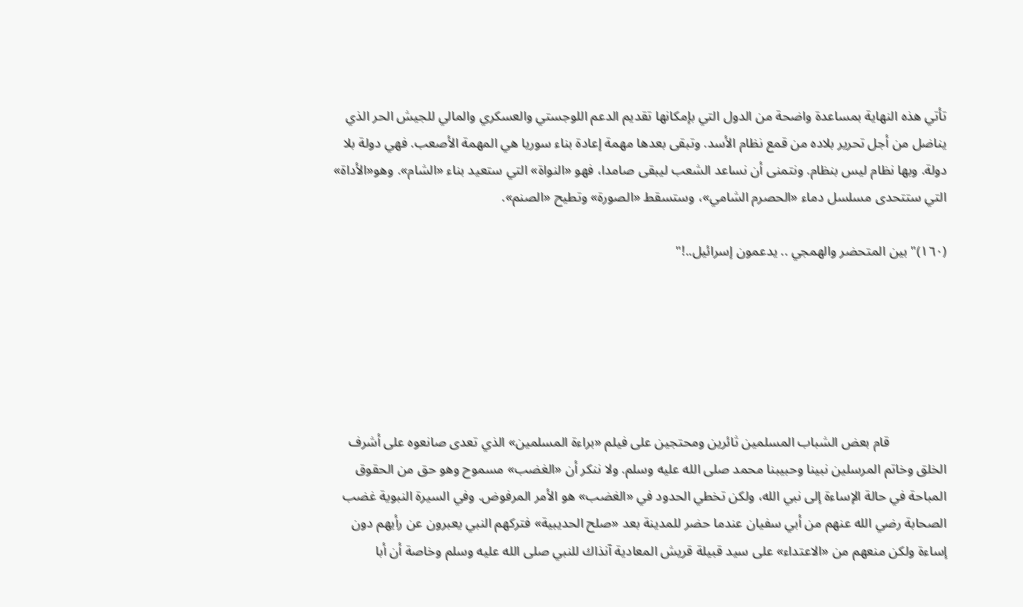تأتي هذه النهاية بمساعدة واضحة من الدول التي بإمكانها تقديم الدعم اللوجستي والعسكري والمالي للجيش الحر الذي يناضل من أجل تحرير بلاده من قمع نظام الأسد. وتبقى بعدها مهمة إعادة بناء سوريا هي المهمة الأصعب. فهي دولة بلا دولة. وبها نظام ليس بنظام. ونتمنى أن نساعد الشعب ليبقى صامدا، فهو «النواة» التي ستعيد بناء «الشام». وهو«الأداة» التي ستتحدى مسلسل دماء «الحصرم الشامي»، وستسقط «الصورة» وتطيح «الصنم».

(١٦٠)"بين المتحضر والهمجي .. يدعمون إسرائيل..!"






                 قام بعض الشباب المسلمين ثائرين ومحتجين على فيلم «براءة المسلمين» الذي تعدى صانعوه على أشرف الخلق وخاتم المرسلين نبينا وحبيبنا محمد صلى الله عليه وسلم. ولا ننكر أن «الغضب» مسموح وهو حق من الحقوق المباحة في حالة الإساءة إلى نبي الله، ولكن تخطي الحدود في «الغضب» هو الأمر المرفوض. وفي السيرة النبوية غضب الصحابة رضي الله عنهم من أبي سفيان عندما حضر للمدينة بعد «صلح الحديبية» فتركهم النبي يعبرون عن رأيهم دون إساءة ولكن منعهم من «الاعتداء» على سيد قبيلة قريش المعادية آنذاك للنبي صلى الله عليه وسلم وخاصة أن أبا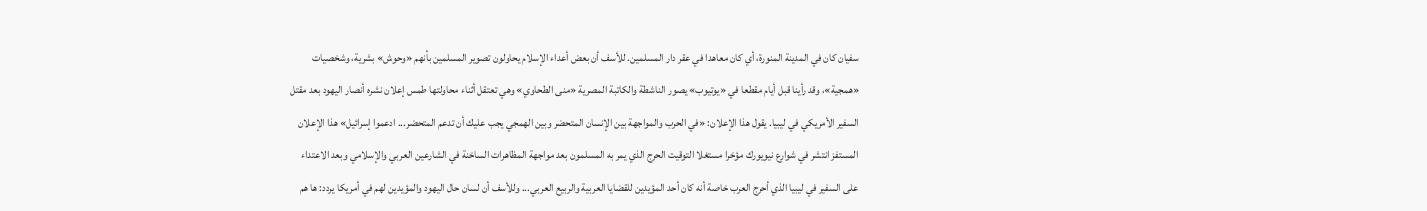سفيان كان في المدينة المنورة، أي كان معاهدا في عقر دار المسلمين. للأسف أن بعض أعداء الإسلام يحاولون تصوير المسلمين بأنهم «وحوش» بشرية، وشخصيات «همجية»، وقد رأينا قبل أيام مقطعا في «يوتيوب» يصور الناشطة والكاتبة المصرية «منى الطحاوي» وهي تعتقل أثناء محاولتها طمس إعلان نشره أنصار اليهود بعد مقتل السفير الأمريكي في ليبيا. يقول هذا الإعلان: «في الحرب والمواجهة بين الإنسان المتحضر وبين الهمجي يجب عليك أن تدعم المتحضر... ادعموا إسرائيل» هذا الإعلان المستفز انتشر في شوارع نيويورك مؤخرا مستغلا التوقيت الحرج الذي يمر به المسلمون بعد مواجهة المظاهرات الساخنة في الشارعين العربي والإسلامي وبعد الاعتداء على السفير في ليبيا الذي أحرج العرب خاصة أنه كان أحد المؤيدين للقضايا العربية والربيع العربي... وللأسف أن لسان حال اليهود والمؤيدين لهم في أمريكا يردد: ها هم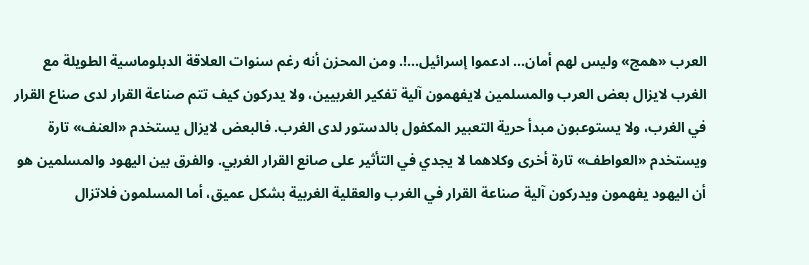العرب «همج» وليس لهم أمان... ادعموا إسرائيل...!. ومن المحزن أنه رغم سنوات العلاقة الدبلوماسية الطويلة مع الغرب لايزال بعض العرب والمسلمين لايفهمون آلية تفكير الغربيين، ولا يدركون كيف تتم صناعة القرار لدى صناع القرار في الغرب، ولا يستوعبون مبدأ حرية التعبير المكفول بالدستور لدى الغرب. فالبعض لايزال يستخدم «العنف» تارة ويستخدم «العواطف» تارة أخرى وكلاهما لا يجدي في التأثير على صانع القرار الغربي. والفرق بين اليهود والمسلمين هو أن اليهود يفهمون ويدركون آلية صناعة القرار في الغرب والعقلية الغربية بشكل عميق، أما المسلمون فلاتزال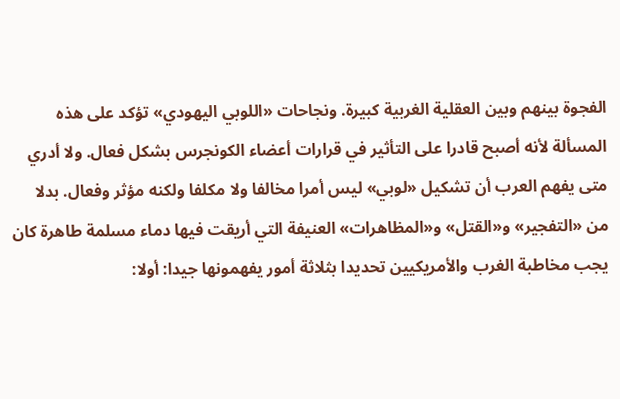الفجوة بينهم وبين العقلية الغربية كبيرة. ونجاحات «اللوبي اليهودي» تؤكد على هذه المسألة لأنه أصبح قادرا على التأثير في قرارات أعضاء الكونجرس بشكل فعال. ولا أدري متى يفهم العرب أن تشكيل «لوبي» ليس أمرا مخالفا ولا مكلفا ولكنه مؤثر وفعال. بدلا من «التفجير» و«القتل» و«المظاهرات» العنيفة التي أريقت فيها دماء مسلمة طاهرة كان يجب مخاطبة الغرب والأمريكيين تحديدا بثلاثة أمور يفهمونها جيدا: أولا: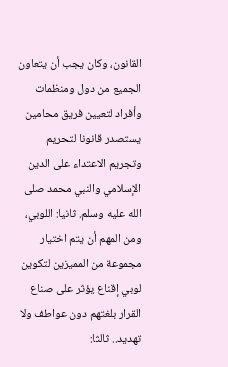القانون، وكان يجب أن يتعاون الجميع من دول ومنظمات وأفراد لتعيين فريق محامين يستصدر قانونا لتحريم وتجريم الاعتداء على الدين الإسلامي والنبي محمد صلى الله عليه وسلم. ثانيا: اللوبي، ومن المهم أن يتم اختيار مجموعة من المميزين لتكوين لوبي إقناع يؤثر على صناع القرار بلغتهم دون عواطف ولا تهديد.. ثالثا: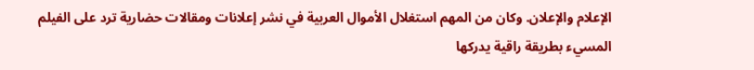الإعلام والإعلان. وكان من المهم استغلال الأموال العربية في نشر إعلانات ومقالات حضارية ترد على الفيلم المسيء بطريقة راقية يدركها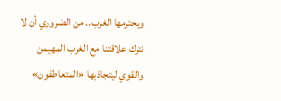ويحترمها الغرب.. من الضروري أن لا نترك علاقتنا مع الغرب المهيمن والقوي ليتجاذبها «المتعاطفون»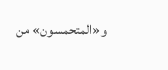و«المتحمسون» من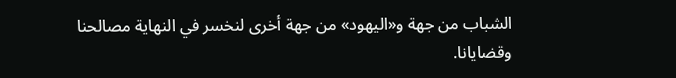الشباب من جهة و«اليهود» من جهة أخرى لنخسر في النهاية مصالحنا وقضايانا.